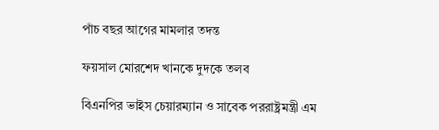পাঁচ বছর আগের মামলার তদন্ত

ফয়সাল মোরশেদ খানকে দুদকে তলব

বিএনপির ভাইস চেয়ারম্যান ও সাবেক পররাষ্ট্রমন্ত্রী এম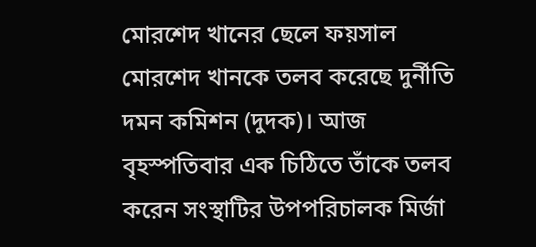মোরশেদ খানের ছেলে ফয়সাল মোরশেদ খানকে তলব করেছে দুর্নীতি দমন কমিশন (দুদক)। আজ বৃহস্পতিবার এক চিঠিতে তাঁকে তলব করেন সংস্থাটির উপপরিচালক মির্জা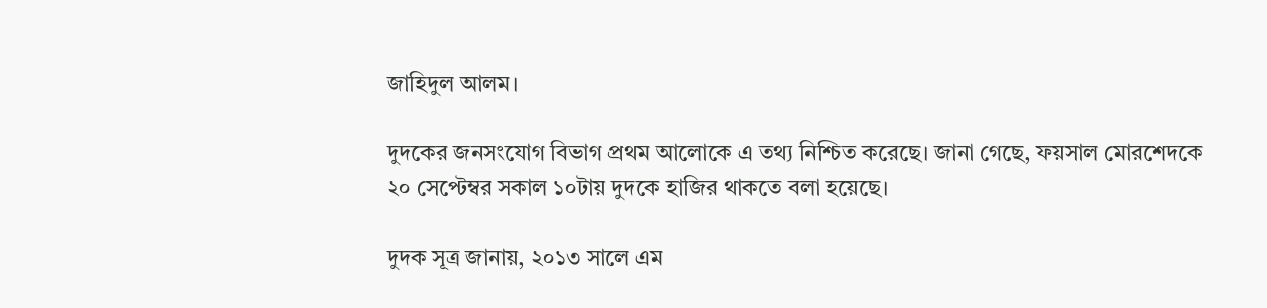জাহিদুল আলম।

দুদকের জনসংযোগ বিভাগ প্রথম আলোকে এ তথ্য নিশ্চিত করেছে। জানা গেছে, ফয়সাল মোরশেদকে ২০ সেপ্টেম্বর সকাল ১০টায় দুদকে হাজির থাকতে বলা হয়েছে।

দুদক সূত্র জানায়, ২০১৩ সালে এম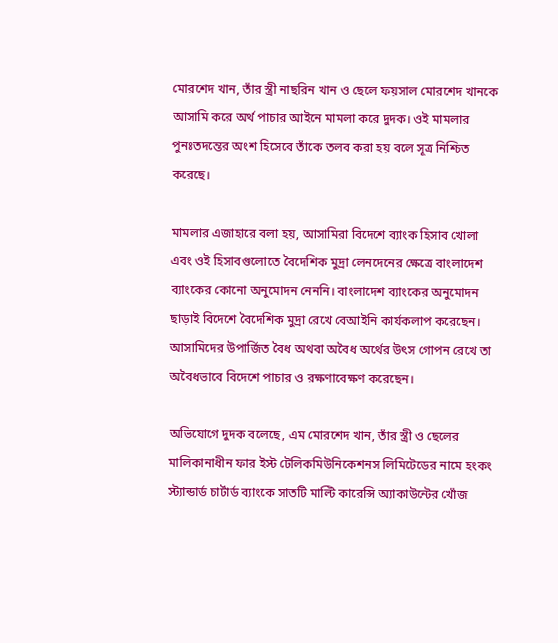মোরশেদ খান, তাঁর স্ত্রী নাছরিন খান ও ছেলে ফয়সাল মোরশেদ খানকে আসামি করে অর্থ পাচার আইনে মামলা করে দুদক। ওই মামলার পুনঃতদন্তের অংশ হিসেবে তাঁকে তলব করা হয় বলে সূত্র নিশ্চিত করেছে।

মামলার এজাহারে বলা হয়, আসামিরা বিদেশে ব্যাংক হিসাব খোলা এবং ওই হিসাবগুলোতে বৈদেশিক মুদ্রা লেনদেনের ক্ষেত্রে বাংলাদেশ ব্যাংকের কোনো অনুমোদন নেননি। বাংলাদেশ ব্যাংকের অনুমোদন ছাড়াই বিদেশে বৈদেশিক মুদ্রা রেখে বেআইনি কার্যকলাপ করেছেন। আসামিদের উপার্জিত বৈধ অথবা অবৈধ অর্থের উৎস গোপন রেখে তা অবৈধভাবে বিদেশে পাচার ও রক্ষণাবেক্ষণ করেছেন।

অভিযোগে দুদক বলেছে, এম মোরশেদ খান, তাঁর স্ত্রী ও ছেলের মালিকানাধীন ফার ইস্ট টেলিকমিউনিকেশনস লিমিটেডের নামে হংকং স্ট্যান্ডার্ড চার্টার্ড ব্যাংকে সাতটি মাল্টি কারেন্সি অ্যাকাউন্টের খোঁজ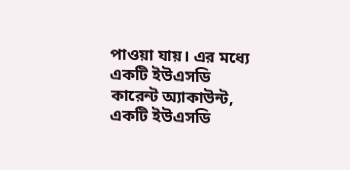পাওয়া যায়। এর মধ্যে একটি ইউএসডি কারেন্ট অ্যাকাউন্ট, একটি ইউএসডি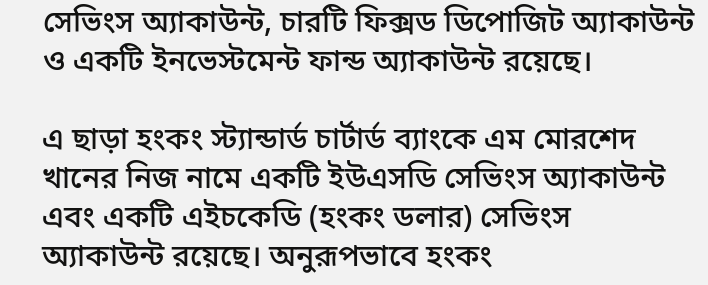সেভিংস অ্যাকাউন্ট, চারটি ফিক্সড ডিপোজিট অ্যাকাউন্ট ও একটি ইনভেস্টমেন্ট ফান্ড অ্যাকাউন্ট রয়েছে।

এ ছাড়া হংকং স্ট্যান্ডার্ড চার্টার্ড ব্যাংকে এম মোরশেদ খানের নিজ নামে একটি ইউএসডি সেভিংস অ্যাকাউন্ট এবং একটি এইচকেডি (হংকং ডলার) সেভিংস অ্যাকাউন্ট রয়েছে। অনুরূপভাবে হংকং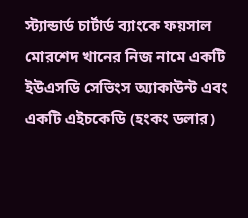স্ট্যান্ডার্ড চার্টার্ড ব্যাংকে ফয়সাল মোরশেদ খানের নিজ নামে একটি ইউএসডি সেভিংস অ্যাকাউন্ট এবং একটি এইচকেডি (হংকং ডলার)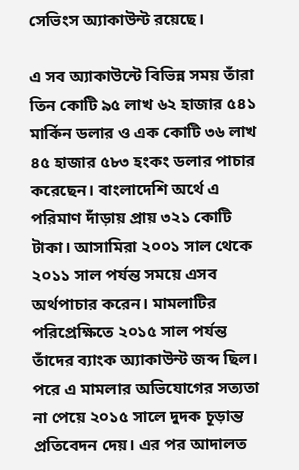সেভিংস অ্যাকাউন্ট রয়েছে।

এ সব অ্যাকাউন্টে বিভিন্ন সময় তাঁরা তিন কোটি ৯৫ লাখ ৬২ হাজার ৫৪১ মার্কিন ডলার ও এক কোটি ৩৬ লাখ ৪৫ হাজার ৫৮৩ হংকং ডলার পাচার করেছেন। বাংলাদেশি অর্থে এ পরিমাণ দাঁড়ায় প্রায় ৩২১ কোটি টাকা। আসামিরা ২০০১ সাল থেকে ২০১১ সাল পর্যন্ত সময়ে এসব অর্থপাচার করেন। মামলাটির পরিপ্রেক্ষিতে ২০১৫ সাল পর্যন্ত তাঁদের ব্যাংক অ্যাকাউন্ট জব্দ ছিল। পরে এ মামলার অভিযোগের সত্যতা না পেয়ে ২০১৫ সালে দুদক চূড়ান্ত প্রতিবেদন দেয়। এর পর আদালত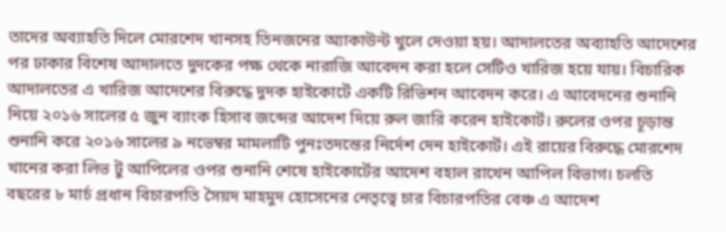তাদের অব্যাহতি দিলে মোরশেদ খানসহ তিনজনের অ্যাকাউন্ট খুলে দেওয়া হয়। আদালতের অব্যাহতি আদেশের পর ঢাকার বিশেষ আদালতে দুদকের পক্ষ থেকে নারাজি আবেদন করা হলে সেটিও খারিজ হয়ে যায়। বিচারিক আদালতের এ খারিজ আদেশের বিরুদ্ধে দুদক হাইকোর্টে একটি রিভিশন আবেদন করে। এ আবেদনের শুনানি নিয়ে ২০১৬ সালের ৫ জুন ব্যাংক হিসাব জব্দের আদেশ দিয়ে রুল জারি করেন হাইকোর্ট। রুলের ওপর চূড়ান্ত শুনানি করে ২০১৬ সালের ৯ নভেম্বর মামলাটি পুনঃতদন্তের নির্দেশ দেন হাইকোর্ট। এই রায়ের বিরুদ্ধে মোরশেদ খানের করা লিভ টু আপিলের ওপর শুনানি শেষে হাইকোর্টের আদেশ বহাল রাখেন আপিল বিভাগ। চলতি বছরের ৮ মার্চ প্রধান বিচারপতি সৈয়দ মাহমুদ হোসেনের নেতৃত্বে চার বিচারপতির বেঞ্চ এ আদেশ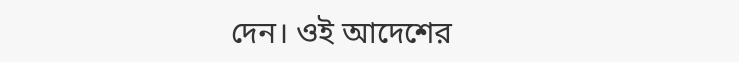দেন। ওই আদেশের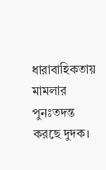ধারাবাহিকতায় মামলার পুনঃতদন্ত করছে দুদক।